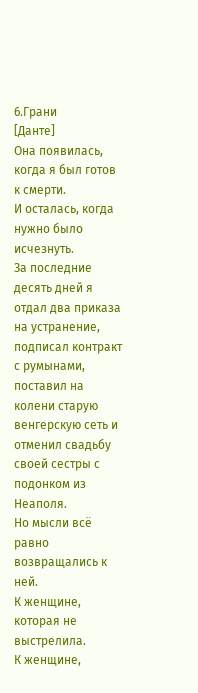6.Грани
[Данте]
Она появилась, когда я был готов к смерти.
И осталась, когда нужно было исчезнуть.
За последние десять дней я отдал два приказа на устранение, подписал контракт с румынами, поставил на колени старую венгерскую сеть и отменил свадьбу своей сестры с подонком из Неаполя.
Но мысли всё равно возвращались к ней.
К женщине, которая не выстрелила.
К женщине,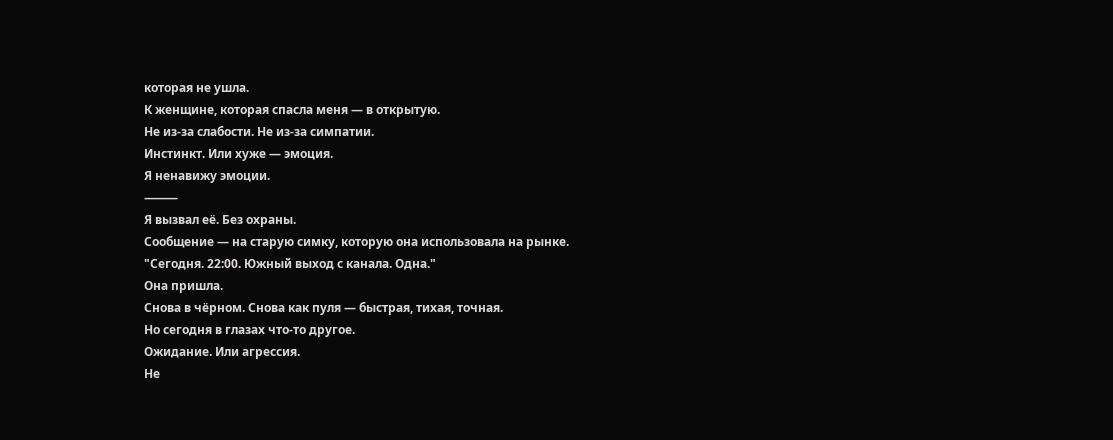которая не ушла.
К женщине, которая спасла меня — в открытую.
Не из-за слабости. Не из-за симпатии.
Инстинкт. Или хуже — эмоция.
Я ненавижу эмоции.
⸻
Я вызвал её. Без охраны.
Сообщение — на старую симку, которую она использовала на рынке.
"Сегодня. 22:00. Южный выход с канала. Одна."
Она пришла.
Снова в чёрном. Снова как пуля — быстрая, тихая, точная.
Но сегодня в глазах что-то другое.
Ожидание. Или агрессия.
Не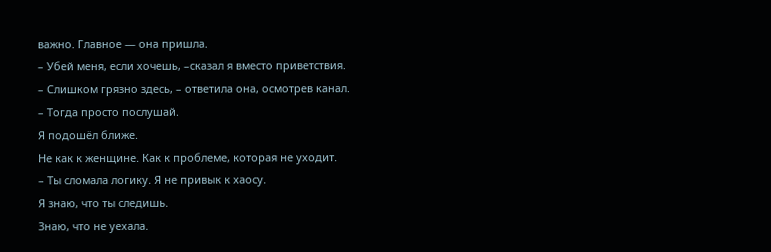важно. Главное — она пришла.
– Убей меня, если хочешь, –сказал я вместо приветствия.
– Слишком грязно здесь, – ответила она, осмотрев канал.
– Тогда просто послушай.
Я подошёл ближе.
Не как к женщине. Как к проблеме, которая не уходит.
– Ты сломала логику. Я не привык к хаосу.
Я знаю, что ты следишь.
Знаю, что не уехала.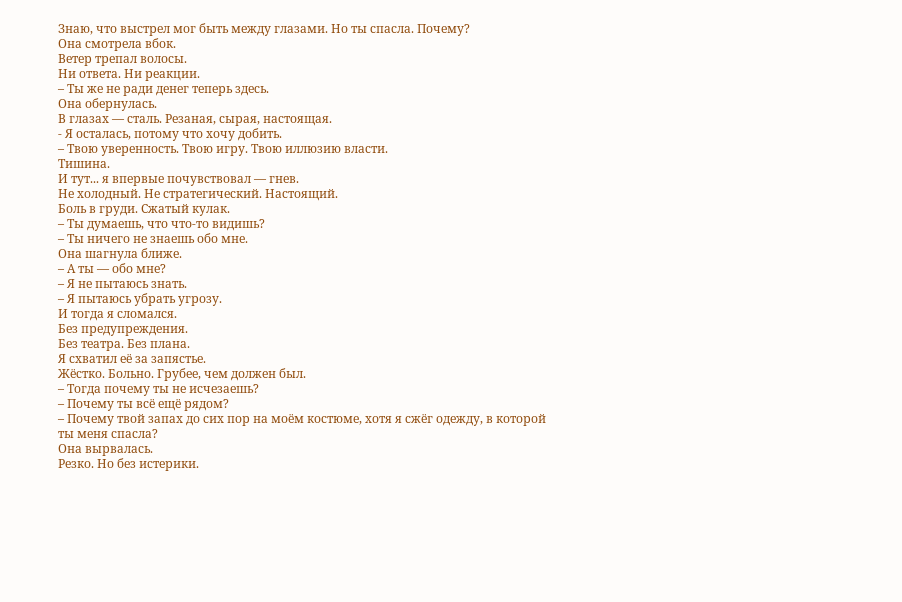Знаю, что выстрел мог быть между глазами. Но ты спасла. Почему?
Она смотрела вбок.
Ветер трепал волосы.
Ни ответа. Ни реакции.
– Ты же не ради денег теперь здесь.
Она обернулась.
В глазах — сталь. Резаная, сырая, настоящая.
- Я осталась, потому что хочу добить.
– Твою уверенность. Твою игру. Твою иллюзию власти.
Тишина.
И тут... я впервые почувствовал — гнев.
Не холодный. Не стратегический. Настоящий.
Боль в груди. Сжатый кулак.
– Ты думаешь, что что-то видишь?
– Ты ничего не знаешь обо мне.
Она шагнула ближе.
– А ты — обо мне?
– Я не пытаюсь знать.
– Я пытаюсь убрать угрозу.
И тогда я сломался.
Без предупреждения.
Без театра. Без плана.
Я схватил её за запястье.
Жёстко. Больно. Грубее, чем должен был.
– Тогда почему ты не исчезаешь?
– Почему ты всё ещё рядом?
– Почему твой запах до сих пор на моём костюме, хотя я сжёг одежду, в которой ты меня спасла?
Она вырвалась.
Резко. Но без истерики.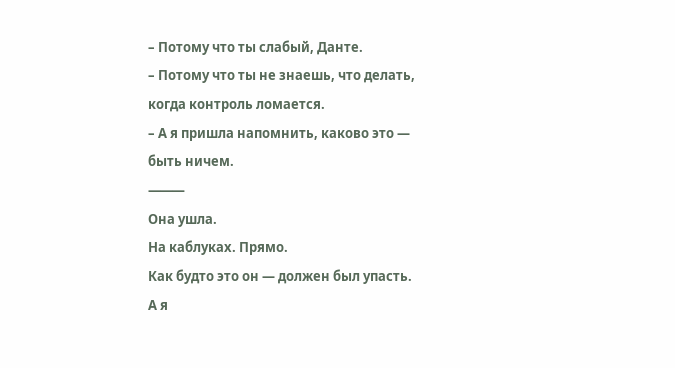– Потому что ты слабый, Данте.
– Потому что ты не знаешь, что делать, когда контроль ломается.
– А я пришла напомнить, каково это — быть ничем.
⸻
Она ушла.
На каблуках. Прямо.
Как будто это он — должен был упасть.
А я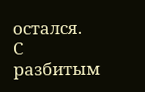остался.
С разбитым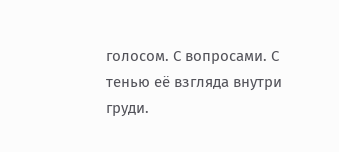голосом. С вопросами. С тенью её взгляда внутри груди.